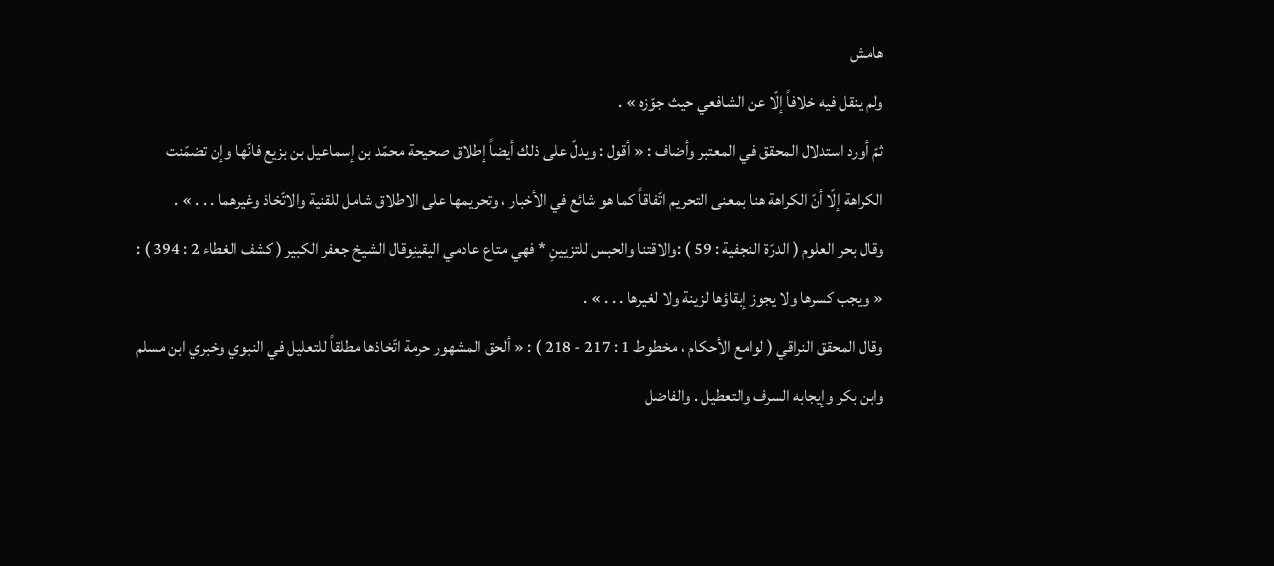هامش
ولم ينقل فيه خلافاً إلّا عن الشافعي حيث جوّزه » .
ثمّ أورد استدلال المحقق في المعتبر وأضاف : « أقول : ويدلّ على ذلك أيضاً إطلاق صحيحة محمّد بن إسماعيل بن بزيع فانّها وإن تضمّنت الكراهة إلّا أنّ الكراهة هنا بمعنى التحريم اتّفاقاً كما هو شائع في الأخبار ، وتحريمها على الاطلاق شامل للقنية والاتّخاذ وغيرهما . . . » .
وقال بحر العلوم ( الدرّة النجفية : 59 ) :والاقتنا والحبس للتزيينِ * فهي متاع عادمي اليقينِوقال الشيخ جعفر الكبير ( كشف الغطاء 2 : 394 ) : « ويجب كسرها ولا يجوز إبقاؤها لزينة ولا لغيرها . . . » .
وقال المحقق النراقي ( لوامع الأحكام ، مخطوط 1 : 217 - 218 ) : « ألحق المشهور حرمة اتّخاذها مطلقاً للتعليل في النبوي وخبري ابن مسلم وابن بكر وإيجابه السرف والتعطيل . والفاضل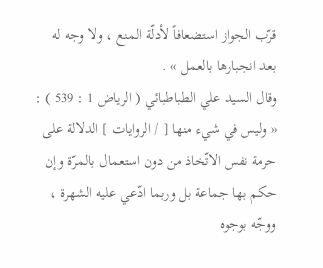قرّب الجواز استضعافاً لأدلّة المنع ، ولا وجه له بعد انجبارها بالعمل » .
وقال السيد علي الطباطبائي ( الرياض 1 : 539 ) : « وليس في شيء منها [ / الروايات ] الدلالة على حرمة نفس الاتّخاذ من دون استعمال بالمرّة وإن حكم بها جماعة بل وربما ادّعي عليه الشهرة ، ووجّه بوجوه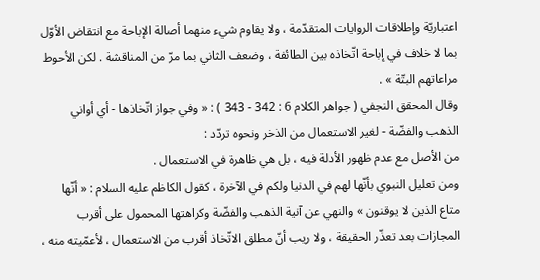اعتباريّة وإطلاقات الروايات المتقدّمة ، ولا يقاوم شيء منهما أصالة الإباحة مع انتقاض الأوّل بما لا خلاف في إباحة اتّخاذه بين الطائفة ، وضعف الثاني بما مرّ من المناقشة . لكن الأحوط مراعاتهم البتّة » .
وقال المحقق النجفي ( جواهر الكلام 6 : 342 - 343 ) : « وفي جواز اتّخاذها - أي أواني الذهب والفضّة - لغير الاستعمال من الذخر ونحوه تردّد :
من الأصل مع عدم ظهور الأدلة فيه ، بل هي ظاهرة في الاستعمال .
ومن تعليل النبوي بأنّها لهم في الدنيا ولكم في الآخرة ، كقول الكاظم عليه السلام : « أنّها متاع الذين لا يوقنون » والنهي عن آنية الذهب والفضّة وكراهتها المحمول على أقرب المجازات بعد تعذّر الحقيقة ، ولا ريب أنّ مطلق الاتّخاذ أقرب من الاستعمال ، لأعمّيته منه ،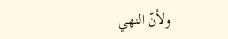ولأنّ النهي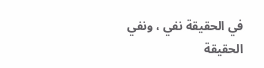في الحقيقة نفي ، ونفي الحقيقة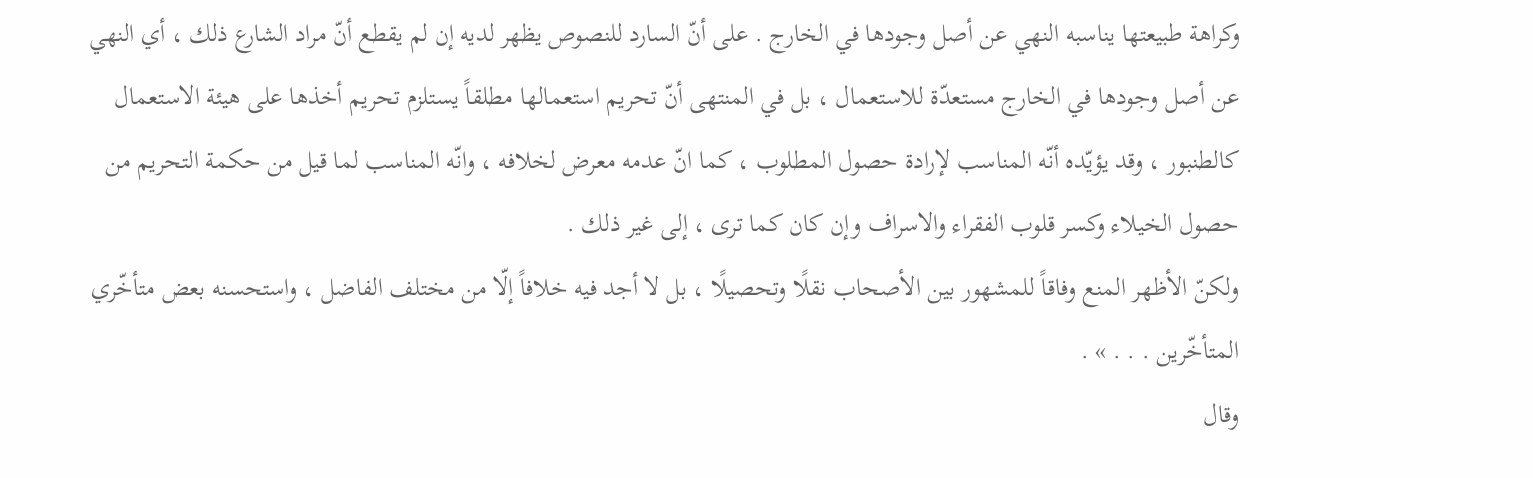وكراهة طبيعتها يناسبه النهي عن أصل وجودها في الخارج . على أنّ السارد للنصوص يظهر لديه إن لم يقطع أنّ مراد الشارع ذلك ، أي النهي عن أصل وجودها في الخارج مستعدّة للاستعمال ، بل في المنتهى أنّ تحريم استعمالها مطلقاً يستلزم تحريم أخذها على هيئة الاستعمال كالطنبور ، وقد يؤيّده أنّه المناسب لإرادة حصول المطلوب ، كما انّ عدمه معرض لخلافه ، وانّه المناسب لما قيل من حكمة التحريم من حصول الخيلاء وكسر قلوب الفقراء والاسراف وإن كان كما ترى ، إلى غير ذلك .
ولكنّ الأظهر المنع وفاقاً للمشهور بين الأصحاب نقلًا وتحصيلًا ، بل لا أجد فيه خلافاً إلّا من مختلف الفاضل ، واستحسنه بعض متأخّري المتأخّرين . . . » .
وقال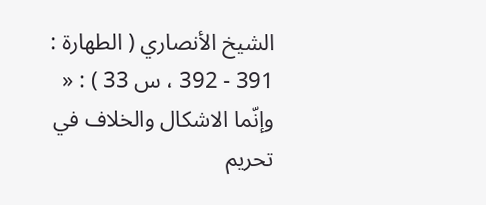الشيخ الأنصاري ( الطهارة : 391 - 392 ، س 33 ) : « وإنّما الاشكال والخلاف في تحريم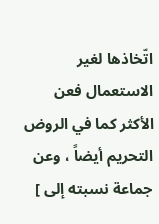اتّخاذها لغير الاستعمال فعن الأكثر كما في الروض التحريم أيضاً ، وعن جماعة نسبته إلى ]